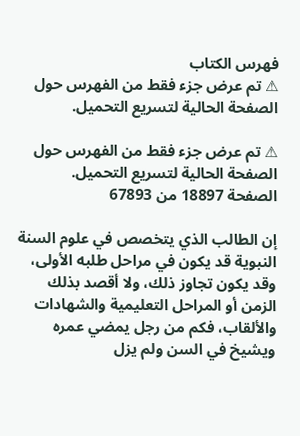فهرس الكتاب
⚠ تم عرض جزء فقط من الفهرس حول الصفحة الحالية لتسريع التحميل.

⚠ تم عرض جزء فقط من الفهرس حول الصفحة الحالية لتسريع التحميل.
الصفحة 18897 من 67893

إن الطالب الذي يتخصص في علوم السنة النبوية قد يكون في مراحل طلبه الأولى، وقد يكون تجاوز ذلك، ولا أقصد بذلك الزمن أو المراحل التعليمية والشهادات والألقاب، فكم من رجل يمضي عمره ويشيخ في السن ولم يزل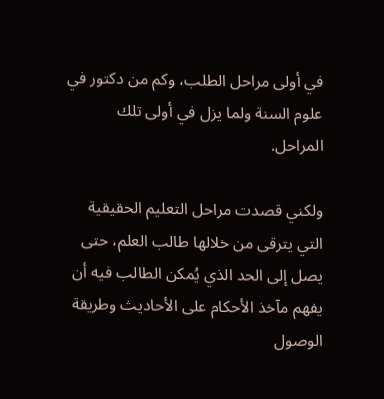في أولى مراحل الطلب، وكم من دكتور في علوم السنة ولما يزل في أولى تلك المراحل.

ولكني قصدت مراحل التعليم الحقيقية التي يترقى من خلالها طالب العلم، حتى يصل إلى الحد الذي يُمكن الطالب فيه أن يفهم مآخذ الأحكام على الأحاديث وطريقة الوصول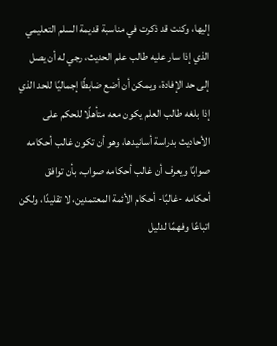إليها، وكنت قد ذكرت في مناسبة قديمة السلم التعليمي الذي إذا سار عليه طالب علم الحديث، رجي له أن يصل إلى حد الإفادة، ويمكن أن أضع ضابطًا إجماليًا للحد الذي إذا بلغه طالب العلم يكون معه متأهلًا للحكم على الأحاديث بدراسة أسانيدها، وهو أن تكون غالب أحكامه صوابًا ويعرف أن غالب أحكامه صواب، بأن توافق أحكامه -غالبًا- أحكام الأئمة المعتمدين، لا تقليدًا، ولكن اتباعًا وفهمًا لدليل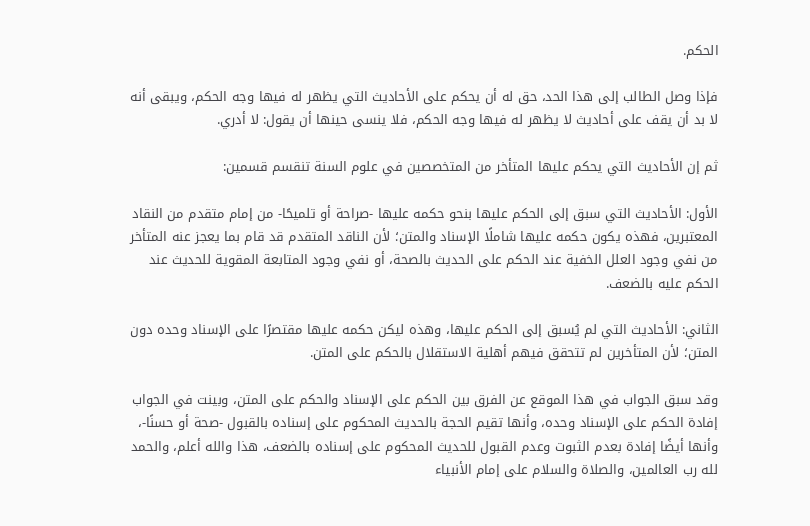الحكم.

فإذا وصل الطالب إلى هذا الحد، حق له أن يحكم على الأحاديث التي يظهر له فيها وجه الحكم، ويبقى أنه لا بد أن يقف على أحاديث لا يظهر له فيها وجه الحكم، فلا ينسى حينها أن يقول: لا أدري.

ثم إن الأحاديث التي يحكم عليها المتأخر من المتخصصين في علوم السنة تنقسم قسمين:

الأول: الأحاديث التي سبق إلى الحكم عليها بنحو حكمه عليها -صراحة أو تلميحًا- من إمام متقدم من النقاد المعتبرين، فهذه يكون حكمه عليها شاملًا الإسناد والمتن؛ لأن الناقد المتقدم قد قام بما يعجز عنه المتأخر من نفي وجود العلل الخفية عند الحكم على الحديث بالصحة، أو نفي وجود المتابعة المقوية للحديث عند الحكم عليه بالضعف.

الثاني: الأحاديث التي لم يُسبق إلى الحكم عليها، وهذه ليكن حكمه عليها مقتصرًا على الإسناد وحده دون المتن؛ لأن المتأخرين لم تتحقق فيهم أهلية الاستقلال بالحكم على المتن.

وقد سبق الجواب في هذا الموقع عن الفرق بين الحكم على الإسناد والحكم على المتن، وبينت في الجواب إفادة الحكم على الإسناد وحده، وأنها تقيم الحجة بالحديث المحكوم على إسناده بالقبول -صحة أو حسنًا-، وأنها أيضًا إفادة بعدم الثبوت وعدم القبول للحديث المحكوم على إسناده بالضعف، هذا والله أعلم، والحمد لله رب العالمين، والصلاة والسلام على إمام الأنبياء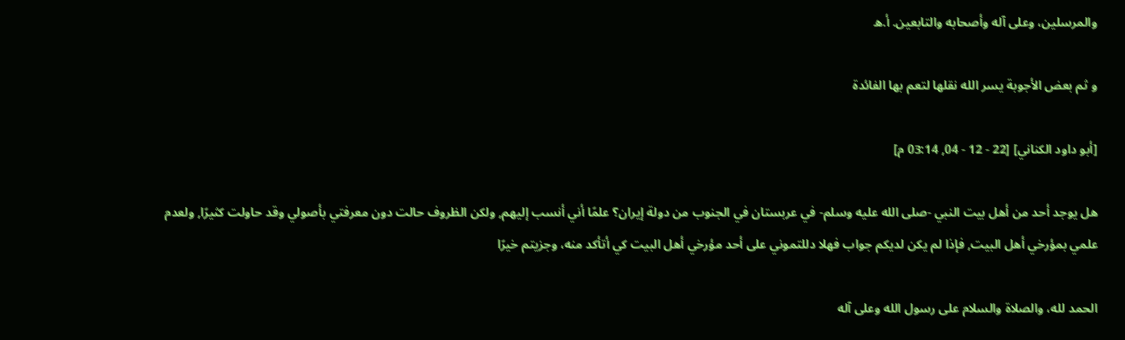والمرسلين، وعلى آله وأصحابه والتابعين. أ.ه

و ثم بعض الأجوبة يسر الله نقلها لتعم بها الفائدة

[أبو داود الكناني] [22 - 12 - 04, 03:14 م]

هل يوجد أحد من أهل بيت النبي -صلى الله عليه وسلم- في عربستان في الجنوب من دولة إيران؟ علمًا أني أنسب إليهم, ولكن الظروف حالت دون معرفتي بأصولي وقد حاولت كثيرًا, ولعدم علمي بمؤرخي أهل البيت, فإذا لم يكن لديكم جواب فهلا دللتموني على أحد مؤرخي أهل البيت كي أتأكد منه، وجزيتم خيرًا

الحمد لله، والصلاة والسلام على رسول الله وعلى آله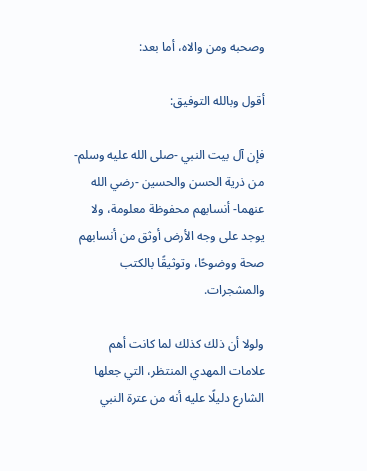وصحبه ومن والاه، أما بعد:

أقول وبالله التوفيق:

فإن آل بيت النبي -صلى الله عليه وسلم- من ذرية الحسن والحسين -رضي الله عنهما- أنسابهم محفوظة معلومة، ولا يوجد على وجه الأرض أوثق من أنسابهم صحة ووضوحًا، وتوثيقًا بالكتب والمشجرات.

ولولا أن ذلك كذلك لما كانت أهم علامات المهدي المنتظر، التي جعلها الشارع دليلًا عليه أنه من عترة النبي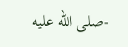-صلى الله عليه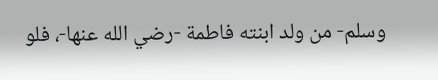وسلم- من ولد ابنته فاطمة -رضي الله عنها-، فلو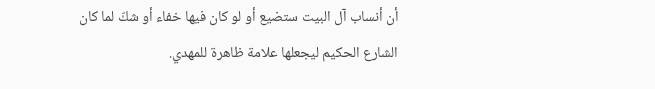أن أنساب آل البيت ستضيع أو لو كان فيها خفاء أو شكّ لما كان الشارع الحكيم ليجعلها علامة ظاهرة للمهدي.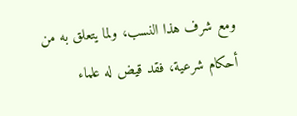ومع شرف هذا النسب، ولما يتعلق به من أحكام شرعية، فقد قيض له علماء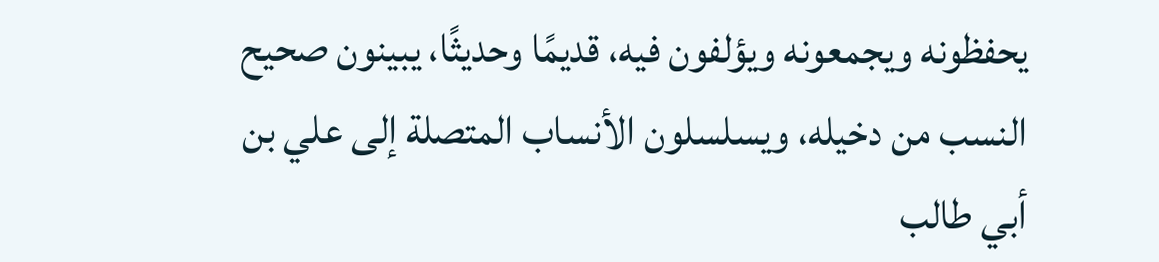يحفظونه ويجمعونه ويؤلفون فيه، قديمًا وحديثًا، يبينون صحيح النسب من دخيله، ويسلسلون الأنساب المتصلة إلى علي بن أبي طالب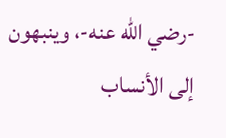-رضي الله عنه-، وينبهون إلى الأنساب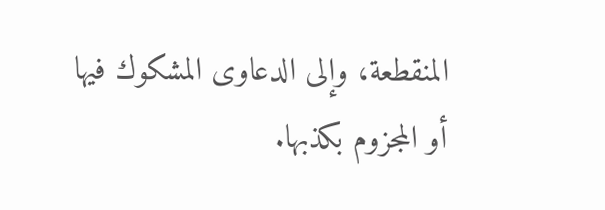المنقطعة، وإلى الدعاوى المشكوك فيها أو المجزوم بكذبها.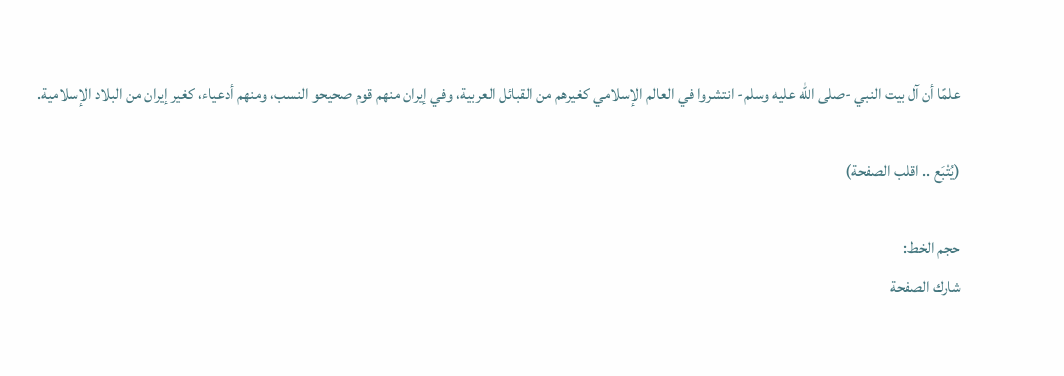علمًا أن آل بيت النبي -صلى الله عليه وسلم- انتشروا في العالم الإسلامي كغيرهم من القبائل العربية، وفي إيران منهم قوم صحيحو النسب، ومنهم أدعياء، كغير إيران من البلاد الإسلامية.

(يُتْبَع .. اقلب الصفحة)

حجم الخط:
شارك الصفحة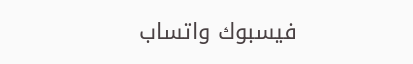فيسبوك واتساب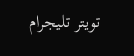تويتر تليجرام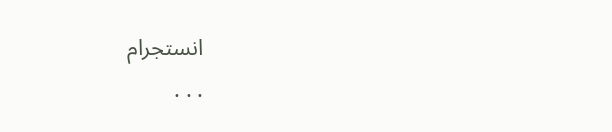انستجرام
. . .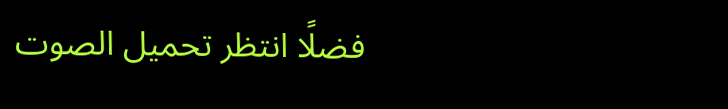فضلًا انتظر تحميل الصوت